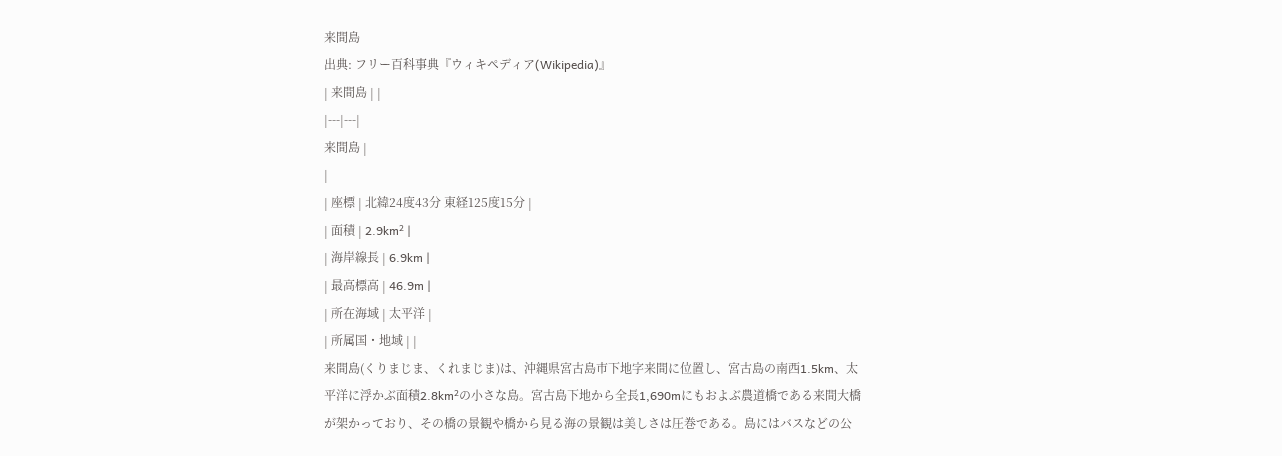来間島
出典: フリー百科事典『ウィキペディア(Wikipedia)』
| 来間島 | |
|---|---|
来間島 |
|
| 座標 | 北緯24度43分 東経125度15分 |
| 面積 | 2.9km² |
| 海岸線長 | 6.9km |
| 最高標高 | 46.9m |
| 所在海域 | 太平洋 |
| 所属国・地域 | |
来間島(くりまじま、くれまじま)は、沖縄県宮古島市下地字来間に位置し、宮古島の南西1.5km、太平洋に浮かぶ面積2.8km²の小さな島。宮古島下地から全長1,690mにもおよぶ農道橋である来間大橋が架かっており、その橋の景観や橋から見る海の景観は美しさは圧巻である。島にはバスなどの公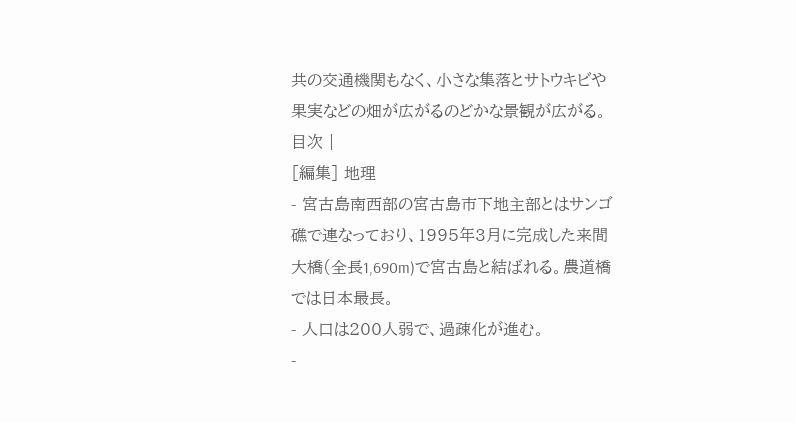共の交通機関もなく、小さな集落とサトウキビや果実などの畑が広がるのどかな景観が広がる。
目次 |
[編集] 地理
- 宮古島南西部の宮古島市下地主部とはサンゴ礁で連なっており、1995年3月に完成した来間大橋(全長1,690m)で宮古島と結ばれる。農道橋では日本最長。
- 人口は200人弱で、過疎化が進む。
-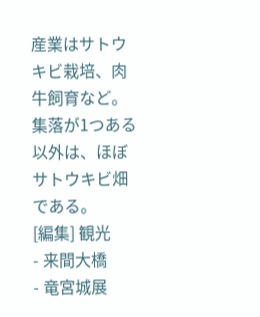産業はサトウキビ栽培、肉牛飼育など。集落が1つある以外は、ほぼサトウキビ畑である。
[編集] 観光
- 来間大橋
- 竜宮城展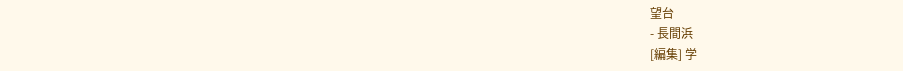望台
- 長間浜
[編集] 学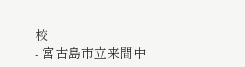校
- 宮古島市立来間中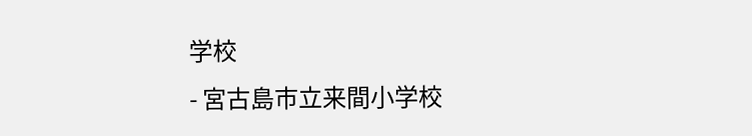学校
- 宮古島市立来間小学校